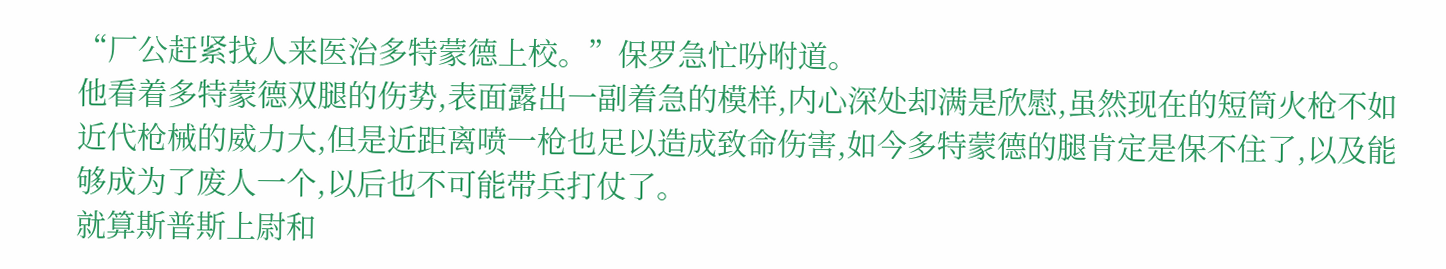“厂公赶紧找人来医治多特蒙德上校。”保罗急忙吩咐道。
他看着多特蒙德双腿的伤势,表面露出一副着急的模样,内心深处却满是欣慰,虽然现在的短筒火枪不如近代枪械的威力大,但是近距离喷一枪也足以造成致命伤害,如今多特蒙德的腿肯定是保不住了,以及能够成为了废人一个,以后也不可能带兵打仗了。
就算斯普斯上尉和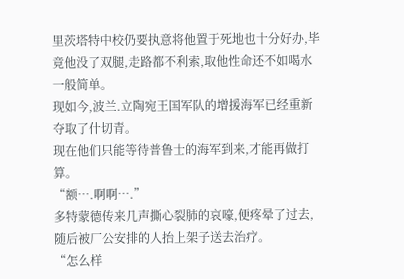里茨塔特中校仍要执意将他置于死地也十分好办,毕竟他没了双腿,走路都不利索,取他性命还不如喝水一般简单。
现如今,波兰.立陶宛王国军队的增援海军已经重新夺取了什切青。
现在他们只能等待普鲁士的海军到来,才能再做打算。
“额….啊啊….”
多特蒙德传来几声撕心裂肺的哀嚎,便疼晕了过去,随后被厂公安排的人抬上架子送去治疗。
“怎么样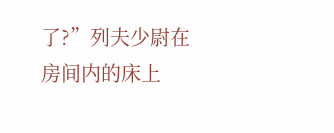了?”列夫少尉在房间内的床上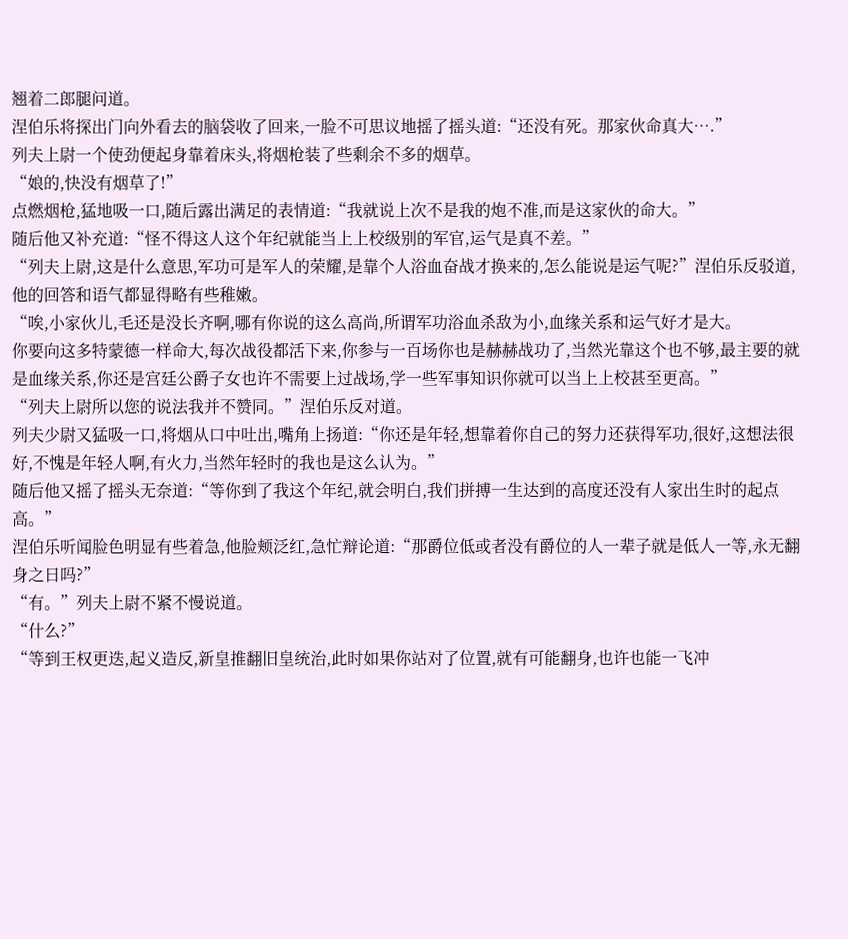翘着二郎腿问道。
涅伯乐将探出门向外看去的脑袋收了回来,一脸不可思议地摇了摇头道:“还没有死。那家伙命真大….”
列夫上尉一个使劲便起身靠着床头,将烟枪装了些剩余不多的烟草。
“娘的,快没有烟草了!”
点燃烟枪,猛地吸一口,随后露出满足的表情道:“我就说上次不是我的炮不准,而是这家伙的命大。”
随后他又补充道:“怪不得这人这个年纪就能当上上校级别的军官,运气是真不差。”
“列夫上尉,这是什么意思,军功可是军人的荣耀,是靠个人浴血奋战才换来的,怎么能说是运气呢?”涅伯乐反驳道,他的回答和语气都显得略有些稚嫩。
“唉,小家伙儿,毛还是没长齐啊,哪有你说的这么高尚,所谓军功浴血杀敌为小,血缘关系和运气好才是大。
你要向这多特蒙德一样命大,每次战役都活下来,你参与一百场你也是赫赫战功了,当然光靠这个也不够,最主要的就是血缘关系,你还是宫廷公爵子女也许不需要上过战场,学一些军事知识你就可以当上上校甚至更高。”
“列夫上尉所以您的说法我并不赞同。”涅伯乐反对道。
列夫少尉又猛吸一口,将烟从口中吐出,嘴角上扬道:“你还是年轻,想靠着你自己的努力还获得军功,很好,这想法很好,不愧是年轻人啊,有火力,当然年轻时的我也是这么认为。”
随后他又摇了摇头无奈道:“等你到了我这个年纪,就会明白,我们拼搏一生达到的高度还没有人家出生时的起点高。”
涅伯乐听闻脸色明显有些着急,他脸颊泛红,急忙辩论道:“那爵位低或者没有爵位的人一辈子就是低人一等,永无翻身之日吗?”
“有。”列夫上尉不紧不慢说道。
“什么?”
“等到王权更迭,起义造反,新皇推翻旧皇统治,此时如果你站对了位置,就有可能翻身,也许也能一飞冲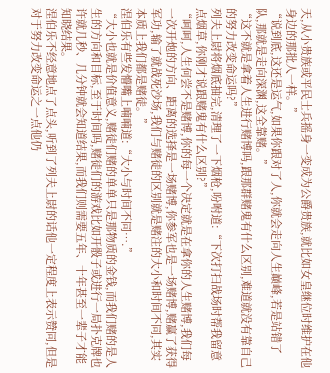天,从小贵族或平民士兵摇身一变成为公爵贵族,就比如女皇继位时维护在他身边的那批人一样。”
“说到底,这还是运气,如果你跟对了人,你就会走向人生巅峰,若是站错了队,那就是走向深渊,这全靠赌。”
“这不就是拿着人生进行赌博吗,跟那群赌鬼有什么区别,难道就没有靠自己的努力改变命运吗?”
列夫上尉将烟底抽完,清理了一下烟枪,吩咐道:“下次打扫战场时帮我留意点烟草,你刚才说跟赌鬼有什么区别?”
“呵呵,人生何尝不是赌博,你的每一个决定就是在拿你的人生赌博,我们每一次开炮的方向、距离的选择是一场赌博,你参军也是一场赌博,赌赢了获得军功,输了就战死沙场,我们与赌徒的区别就是赌注的大小和时间不同,其实本质上我们都是赌徒。”
涅伯乐有些发懵嘴上喃喃道:“大小与时间不同….”
“大小也就是价值意义,赌徒们赌的单单只是那物质的金钱,而我们赌的是人生的方向和目标,至于时间吗,赌徒们的游戏比如开骰子或进行一局扑克牌也许就几秒、几分钟就会知道结果,而我们则需要五年、十年甚至一辈子才能知晓结果。
涅伯乐不经意地点了点头,听到了列夫上尉的话他一定程度上表示赞同,但是对于努力改变命运之一点他仍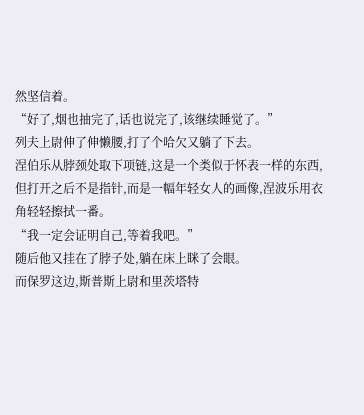然坚信着。
“好了,烟也抽完了,话也说完了,该继续睡觉了。”
列夫上尉伸了伸懒腰,打了个哈欠又躺了下去。
涅伯乐从脖颈处取下项链,这是一个类似于怀表一样的东西,但打开之后不是指针,而是一幅年轻女人的画像,涅波乐用衣角轻轻擦拭一番。
“我一定会证明自己,等着我吧。”
随后他又挂在了脖子处,躺在床上眯了会眼。
而保罗这边,斯普斯上尉和里茨塔特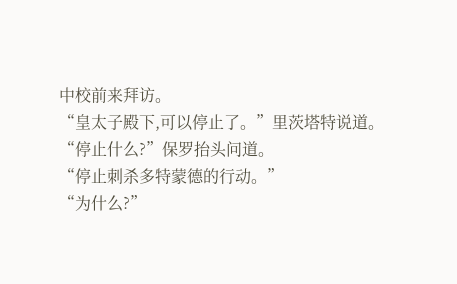中校前来拜访。
“皇太子殿下,可以停止了。”里茨塔特说道。
“停止什么?”保罗抬头问道。
“停止刺杀多特蒙德的行动。”
“为什么?”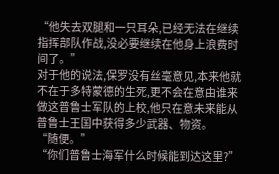“他失去双腿和一只耳朵,已经无法在继续指挥部队作战,没必要继续在他身上浪费时间了。”
对于他的说法,保罗没有丝毫意见,本来他就不在于多特蒙德的生死,更不会在意由谁来做这普鲁士军队的上校,他只在意未来能从普鲁士王国中获得多少武器、物资。
“随便。”
“你们普鲁士海军什么时候能到达这里?”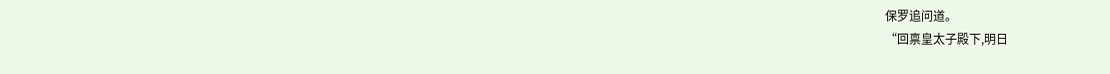保罗追问道。
“回禀皇太子殿下,明日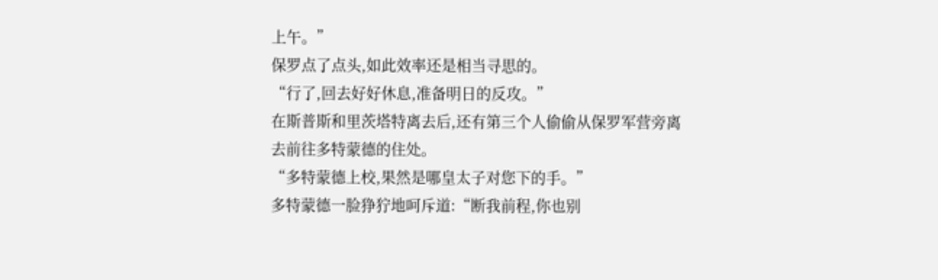上午。”
保罗点了点头,如此效率还是相当寻思的。
“行了,回去好好休息,准备明日的反攻。”
在斯普斯和里茨塔特离去后,还有第三个人偷偷从保罗军营旁离去前往多特蒙德的住处。
“多特蒙德上校,果然是哪皇太子对您下的手。”
多特蒙德一脸狰狞地呵斥道:“断我前程,你也别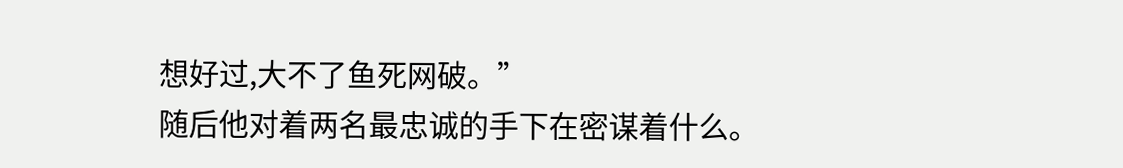想好过,大不了鱼死网破。”
随后他对着两名最忠诚的手下在密谋着什么。